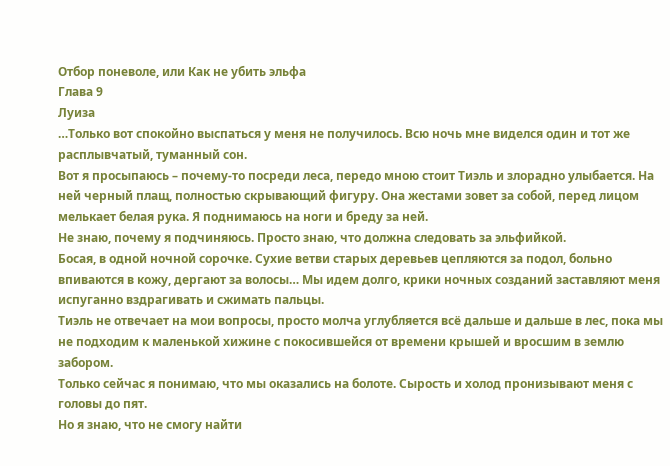Отбор поневоле, или Как не убить эльфа
Глава 9
Луиза
…Только вот спокойно выспаться у меня не получилось. Всю ночь мне виделся один и тот же расплывчатый, туманный сон.
Вот я просыпаюсь – почему‑то посреди леса, передо мною стоит Тиэль и злорадно улыбается. На ней черный плащ, полностью скрывающий фигуру. Она жестами зовет за собой, перед лицом мелькает белая рука. Я поднимаюсь на ноги и бреду за ней.
Не знаю, почему я подчиняюсь. Просто знаю, что должна следовать за эльфийкой.
Босая, в одной ночной сорочке. Сухие ветви старых деревьев цепляются за подол, больно впиваются в кожу, дергают за волосы… Мы идем долго, крики ночных созданий заставляют меня испуганно вздрагивать и сжимать пальцы.
Тиэль не отвечает на мои вопросы, просто молча углубляется всё дальше и дальше в лес, пока мы не подходим к маленькой хижине с покосившейся от времени крышей и вросшим в землю забором.
Только сейчас я понимаю, что мы оказались на болоте. Сырость и холод пронизывают меня с головы до пят.
Но я знаю, что не смогу найти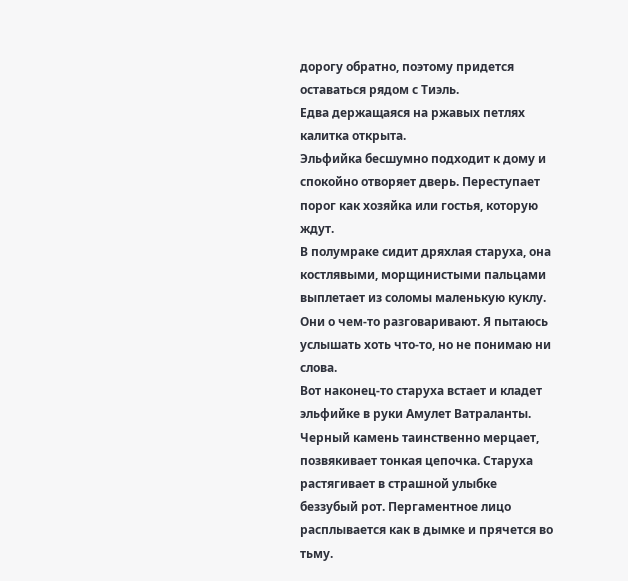дорогу обратно, поэтому придется оставаться рядом с Тиэль.
Едва держащаяся на ржавых петлях калитка открыта.
Эльфийка бесшумно подходит к дому и спокойно отворяет дверь. Переступает порог как хозяйка или гостья, которую ждут.
В полумраке сидит дряхлая старуха, она костлявыми, морщинистыми пальцами выплетает из соломы маленькую куклу.
Они о чем‑то разговаривают. Я пытаюсь услышать хоть что‑то, но не понимаю ни слова.
Вот наконец‑то старуха встает и кладет эльфийке в руки Амулет Ватраланты. Черный камень таинственно мерцает, позвякивает тонкая цепочка. Старуха растягивает в страшной улыбке беззубый рот. Пергаментное лицо расплывается как в дымке и прячется во тьму.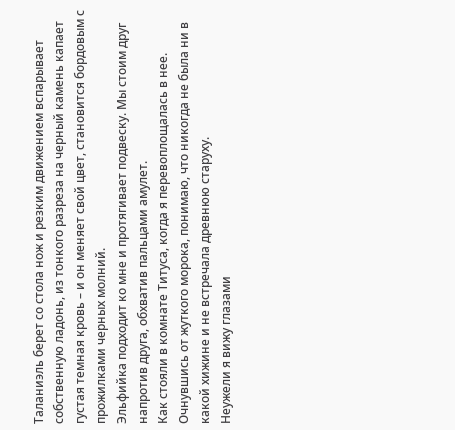Таланиэль берет со стола нож и резким движением вспарывает собственную ладонь, из тонкого разреза на черный камень капает густая темная кровь – и он меняет свой цвет, становится бордовым с прожилками черных молний.
Эльфийка подходит ко мне и протягивает подвеску. Мы стоим друг напротив друга, обхватив пальцами амулет.
Как стояли в комнате Титуса, когда я перевоплощалась в нее.
Очнувшись от жуткого морока, понимаю, что никогда не была ни в какой хижине и не встречала древнюю старуху.
Неужели я вижу глазами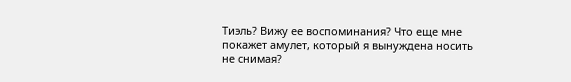Тиэль? Вижу ее воспоминания? Что еще мне покажет амулет, который я вынуждена носить не снимая?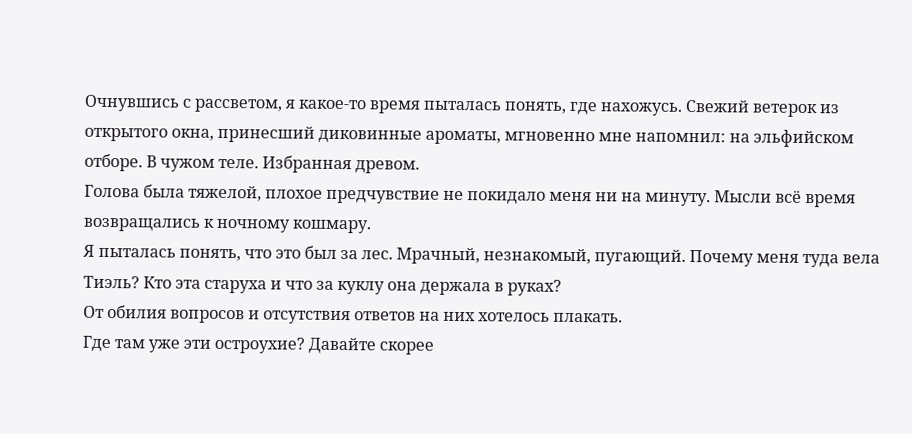Очнувшись с рассветом, я какое‑то время пыталась понять, где нахожусь. Свежий ветерок из открытого окна, принесший диковинные ароматы, мгновенно мне напомнил: на эльфийском отборе. В чужом теле. Избранная древом.
Голова была тяжелой, плохое предчувствие не покидало меня ни на минуту. Мысли всё время возвращались к ночному кошмару.
Я пыталась понять, что это был за лес. Мрачный, незнакомый, пугающий. Почему меня туда вела Тиэль? Кто эта старуха и что за куклу она держала в руках?
От обилия вопросов и отсутствия ответов на них хотелось плакать.
Где там уже эти остроухие? Давайте скорее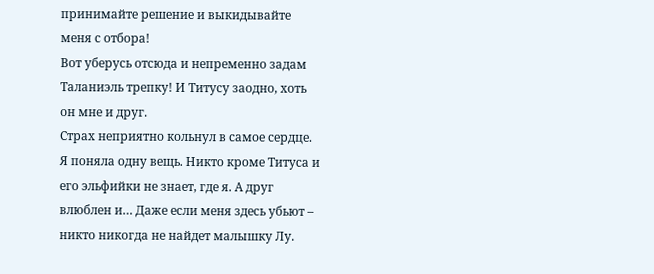принимайте решение и выкидывайте меня с отбора!
Вот уберусь отсюда и непременно задам Таланиэль трепку! И Титусу заодно, хоть он мне и друг.
Страх неприятно кольнул в самое сердце. Я поняла одну вещь. Никто кроме Титуса и его эльфийки не знает, где я. А друг влюблен и… Даже если меня здесь убьют – никто никогда не найдет малышку Лу.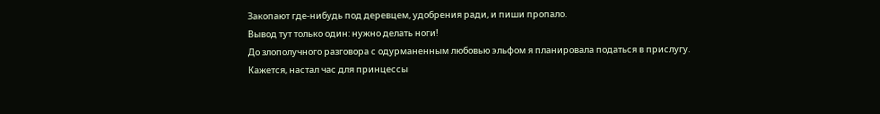Закопают где‑нибудь под деревцем, удобрения ради, и пиши пропало.
Вывод тут только один: нужно делать ноги!
До злополучного разговора с одурманенным любовью эльфом я планировала податься в прислугу.
Кажется, настал час для принцессы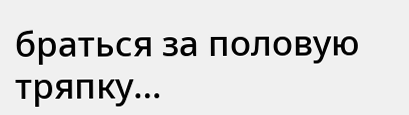браться за половую тряпку…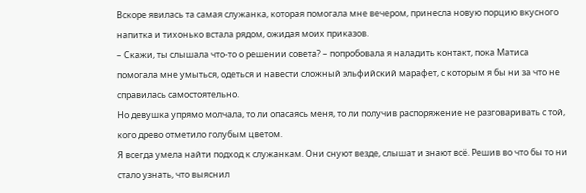Вскоре явилась та самая служанка, которая помогала мне вечером, принесла новую порцию вкусного напитка и тихонько встала рядом, ожидая моих приказов.
– Скажи, ты слышала что‑то о решении совета? – попробовала я наладить контакт, пока Матиса помогала мне умыться, одеться и навести сложный эльфийский марафет, с которым я бы ни за что не справилась самостоятельно.
Но девушка упрямо молчала, то ли опасаясь меня, то ли получив распоряжение не разговаривать с той, кого древо отметило голубым цветом.
Я всегда умела найти подход к служанкам. Они снуют везде, слышат и знают всё. Решив во что бы то ни стало узнать, что выяснил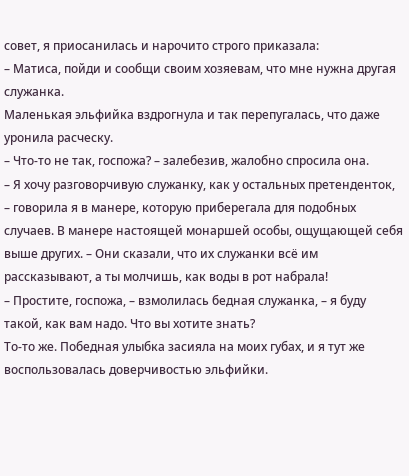совет, я приосанилась и нарочито строго приказала:
– Матиса, пойди и сообщи своим хозяевам, что мне нужна другая служанка.
Маленькая эльфийка вздрогнула и так перепугалась, что даже уронила расческу.
– Что‑то не так, госпожа? – залебезив, жалобно спросила она.
– Я хочу разговорчивую служанку, как у остальных претенденток, – говорила я в манере, которую приберегала для подобных случаев. В манере настоящей монаршей особы, ощущающей себя выше других. – Они сказали, что их служанки всё им рассказывают, а ты молчишь, как воды в рот набрала!
– Простите, госпожа, – взмолилась бедная служанка, – я буду такой, как вам надо. Что вы хотите знать?
То‑то же. Победная улыбка засияла на моих губах, и я тут же воспользовалась доверчивостью эльфийки.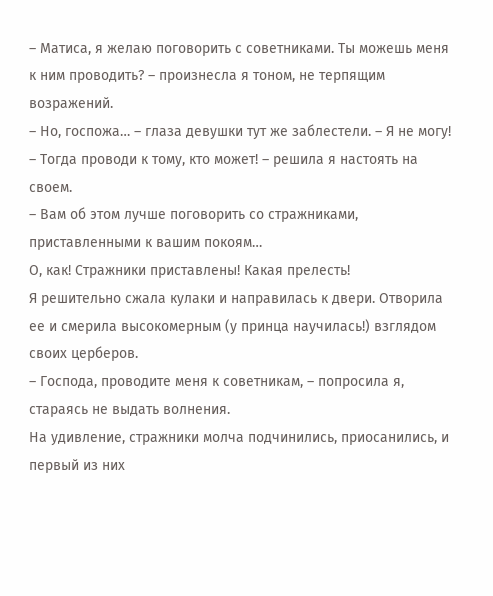– Матиса, я желаю поговорить с советниками. Ты можешь меня к ним проводить? – произнесла я тоном, не терпящим возражений.
– Но, госпожа… – глаза девушки тут же заблестели. – Я не могу!
– Тогда проводи к тому, кто может! – решила я настоять на своем.
– Вам об этом лучше поговорить со стражниками, приставленными к вашим покоям…
О, как! Стражники приставлены! Какая прелесть!
Я решительно сжала кулаки и направилась к двери. Отворила ее и смерила высокомерным (у принца научилась!) взглядом своих церберов.
– Господа, проводите меня к советникам, – попросила я, стараясь не выдать волнения.
На удивление, стражники молча подчинились, приосанились, и первый из них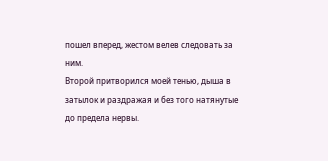пошел вперед, жестом велев следовать за ним.
Второй притворился моей тенью, дыша в затылок и раздражая и без того натянутые до предела нервы.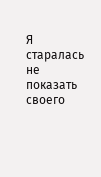Я старалась не показать своего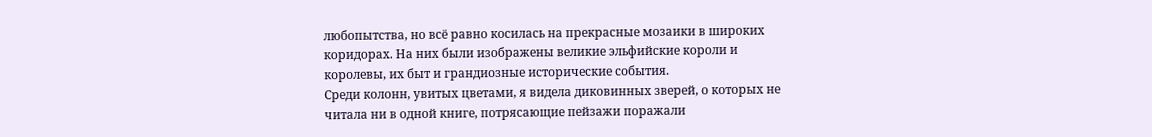любопытства, но всё равно косилась на прекрасные мозаики в широких коридорах. На них были изображены великие эльфийские короли и королевы, их быт и грандиозные исторические события.
Среди колонн, увитых цветами, я видела диковинных зверей, о которых не читала ни в одной книге, потрясающие пейзажи поражали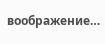воображение…